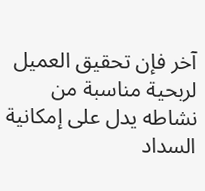آخر فإن تحقيق العميل لربحية مناسبة من نشاطه يدل على إمكانية السداد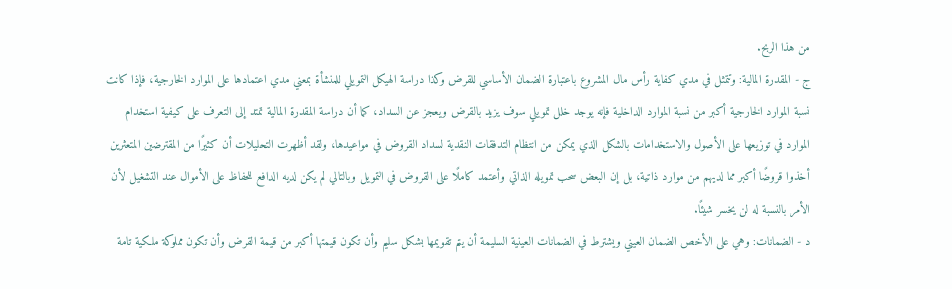من هذا الربح.
ج - المقدرة المالية: وتتمثل في مدي كفاية رأس مال المشروع باعتبارة الضمان الأساسي للقرض وكذا دراسة الهيكل التمويلي للمنشأة بمعني مدي اعتمادها على الموارد الخارجية، فإذا كانت نسبة الموارد الخارجية أكبر من نسبة الموارد الداخلية فإنه يوجد خلل تمويلي سوف يزيد بالقرض ويعجز عن السداد، كما أن دراسة المقدرة المالية تمتد إلى التعرف على كيفية استخدام الموارد في توزيعها على الأصول والاستخدامات بالشكل الذي يمكن من انتظام التدفقات النقدية لسداد القروض في مواعيدها، ولقد أظهرت التحليلات أن كثيرًا من المقترضين المتعثرين أخذوا قروضًا أكبر مما لديهم من موارد ذاتية، بل إن البعض سحب تمويله الذاتي وأعتمد كاملًا على القروض في التمويل وبالتالي لم يكن لديه الدافع للحفاظ على الأموال عند التشغيل لأن الأمر بالنسبة له لن يخسر شيئًا.
د - الضمانات: وهي على الأخص الضمان العيني ويشترط في الضمانات العينية السليمة أن يتم تقويمها بشكل سليم وأن تكون قيمتها أكبر من قيمة القرض وأن تكون مملوكة ملكية تامة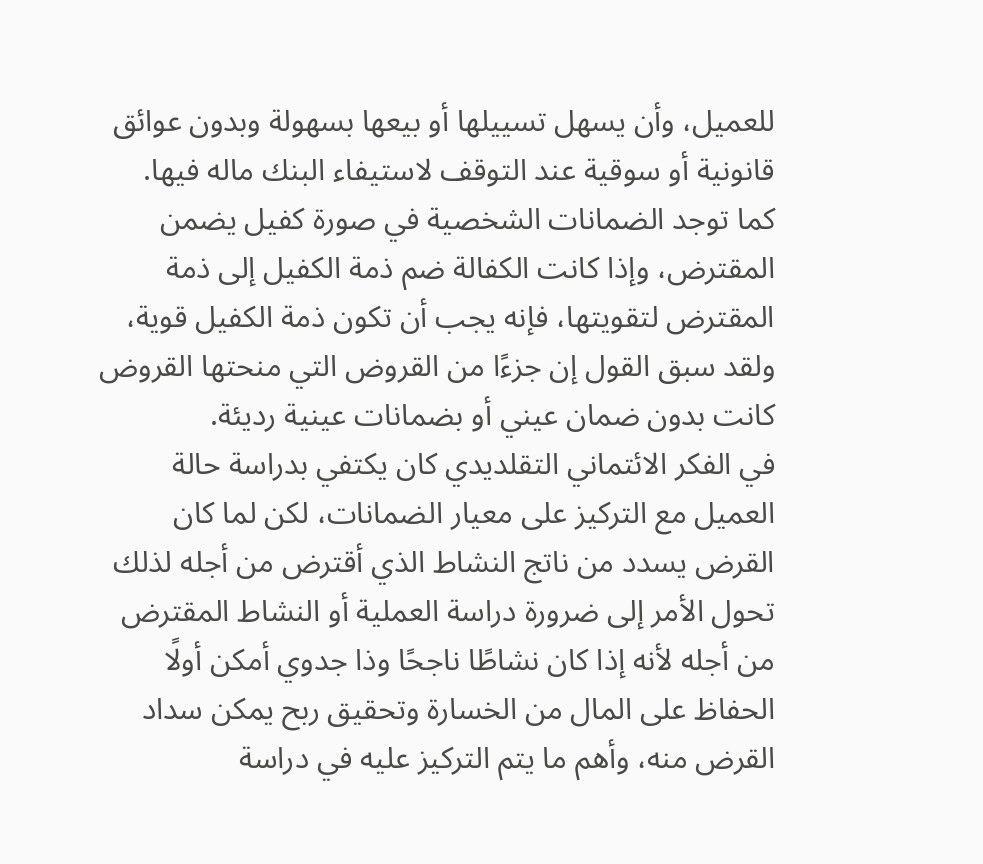للعميل، وأن يسهل تسييلها أو بيعها بسهولة وبدون عوائق قانونية أو سوقية عند التوقف لاستيفاء البنك ماله فيها.
كما توجد الضمانات الشخصية في صورة كفيل يضمن المقترض، وإذا كانت الكفالة ضم ذمة الكفيل إلى ذمة المقترض لتقويتها، فإنه يجب أن تكون ذمة الكفيل قوية، ولقد سبق القول إن جزءًا من القروض التي منحتها القروض كانت بدون ضمان عيني أو بضمانات عينية رديئة.
في الفكر الائتماني التقلديدي كان يكتفي بدراسة حالة العميل مع التركيز على معيار الضمانات، لكن لما كان القرض يسدد من ناتج النشاط الذي أقترض من أجله لذلك تحول الأمر إلى ضرورة دراسة العملية أو النشاط المقترض من أجله لأنه إذا كان نشاطًا ناجحًا وذا جدوي أمكن أولًا الحفاظ على المال من الخسارة وتحقيق ربح يمكن سداد القرض منه، وأهم ما يتم التركيز عليه في دراسة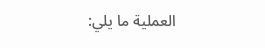العملية ما يلي: